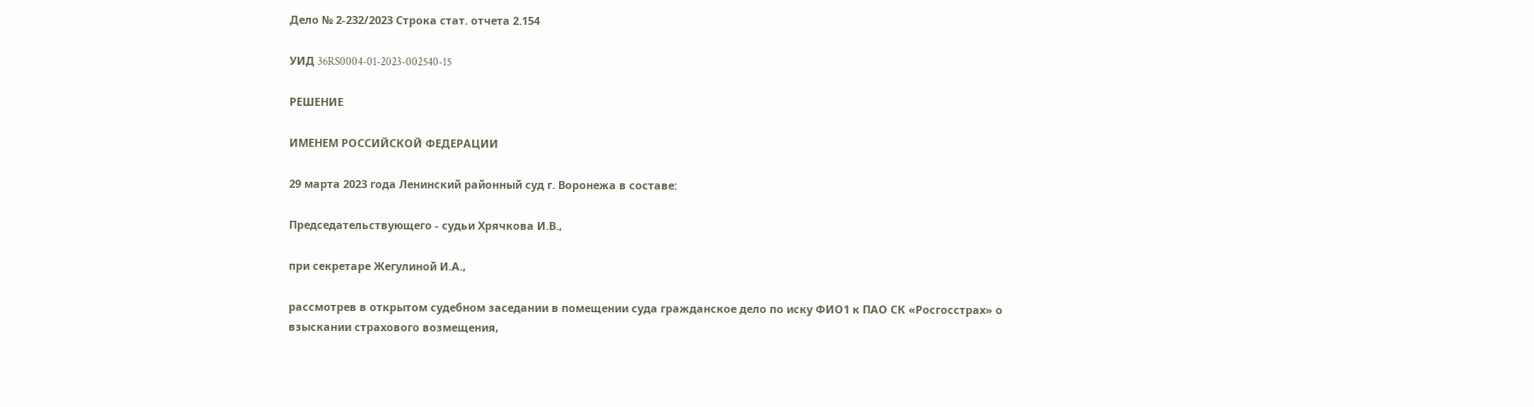Дело № 2-232/2023 Строка стат. отчета 2.154

УИД 36RS0004-01-2023-002540-15

РЕШЕНИЕ

ИМЕНЕМ РОССИЙСКОЙ ФЕДЕРАЦИИ

29 марта 2023 года Ленинский районный суд г. Воронежа в составе:

Председательствующего - судьи Хрячкова И.В.,

при секретаре Жегулиной И.А.,

рассмотрев в открытом судебном заседании в помещении суда гражданское дело по иску ФИО1 к ПАО СК «Росгосстрах» о взыскании страхового возмещения,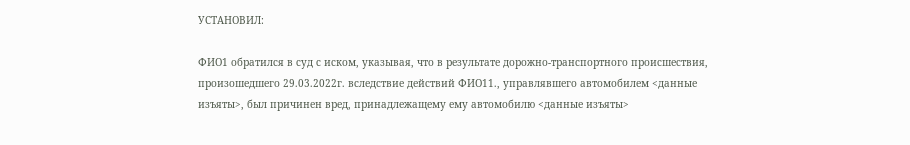УСТАНОВИЛ:

ФИО1 обратился в суд с иском, указывая, что в результате дорожно-транспортного происшествия, произошедшего 29.03.2022г. вследствие действий ФИО11., управлявшего автомобилем <данные изъяты>, был причинен вред, принадлежащему ему автомобилю <данные изъяты>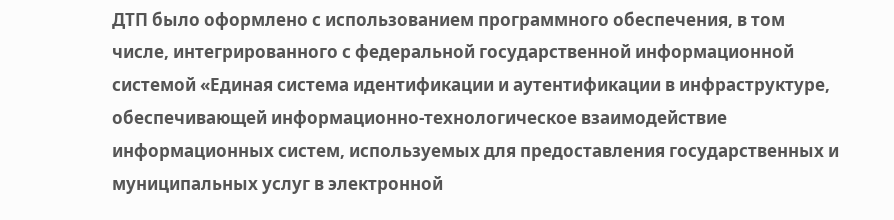ДТП было оформлено с использованием программного обеспечения, в том числе, интегрированного с федеральной государственной информационной системой «Единая система идентификации и аутентификации в инфраструктуре, обеспечивающей информационно-технологическое взаимодействие информационных систем, используемых для предоставления государственных и муниципальных услуг в электронной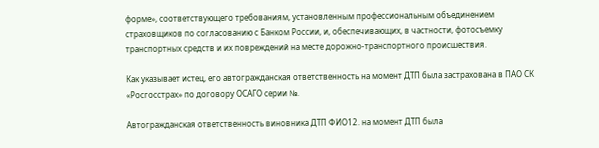форме», соответствующего требованиям, установленным профессиональным объединением страховщиков по согласованию с Банком России, и, обеспечивающих, в частности, фотосъемку транспортных средств и их повреждений на месте дорожно-транспортного происшествия.

Как указывает истец, его автогражданская ответственность на момент ДТП была застрахована в ПАО СК «Росгосстрах» по договору ОСАГО серии №.

Автогражданская ответственность виновника ДТП ФИО12. на момент ДТП была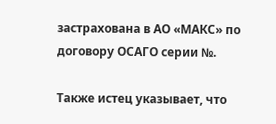застрахована в АО «МАКС» по договору ОСАГО серии №.

Также истец указывает, что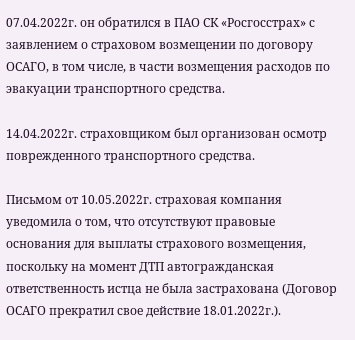07.04.2022г. он обратился в ПАО СК «Росгосстрах» с заявлением о страховом возмещении по договору ОСАГО, в том числе, в части возмещения расходов по эвакуации транспортного средства.

14.04.2022г. страховщиком был организован осмотр поврежденного транспортного средства.

Письмом от 10.05.2022г. страховая компания уведомила о том, что отсутствуют правовые основания для выплаты страхового возмещения, поскольку на момент ДТП автогражданская ответственность истца не была застрахована (Договор ОСАГО прекратил свое действие 18.01.2022г.).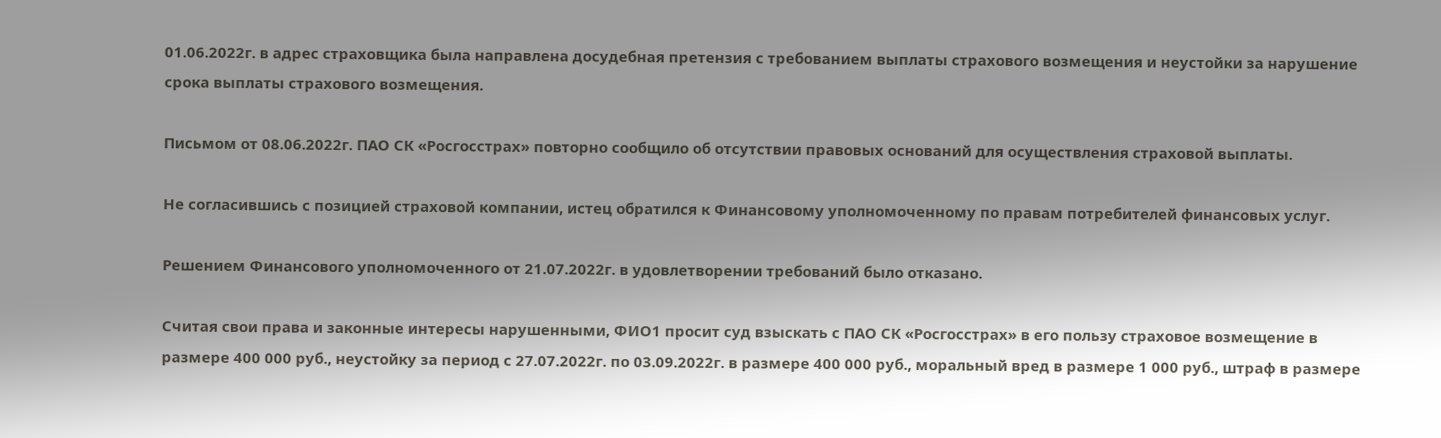01.06.2022г. в адрес страховщика была направлена досудебная претензия с требованием выплаты страхового возмещения и неустойки за нарушение срока выплаты страхового возмещения.

Письмом от 08.06.2022г. ПАО СК «Росгосстрах» повторно сообщило об отсутствии правовых оснований для осуществления страховой выплаты.

Не согласившись с позицией страховой компании, истец обратился к Финансовому уполномоченному по правам потребителей финансовых услуг.

Решением Финансового уполномоченного от 21.07.2022г. в удовлетворении требований было отказано.

Считая свои права и законные интересы нарушенными, ФИО1 просит суд взыскать с ПАО СК «Росгосстрах» в его пользу страховое возмещение в размере 400 000 руб., неустойку за период с 27.07.2022г. по 03.09.2022г. в размере 400 000 руб., моральный вред в размере 1 000 руб., штраф в размере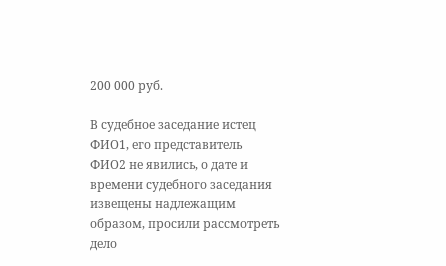200 000 руб.

В судебное заседание истец ФИО1, его представитель ФИО2 не явились, о дате и времени судебного заседания извещены надлежащим образом, просили рассмотреть дело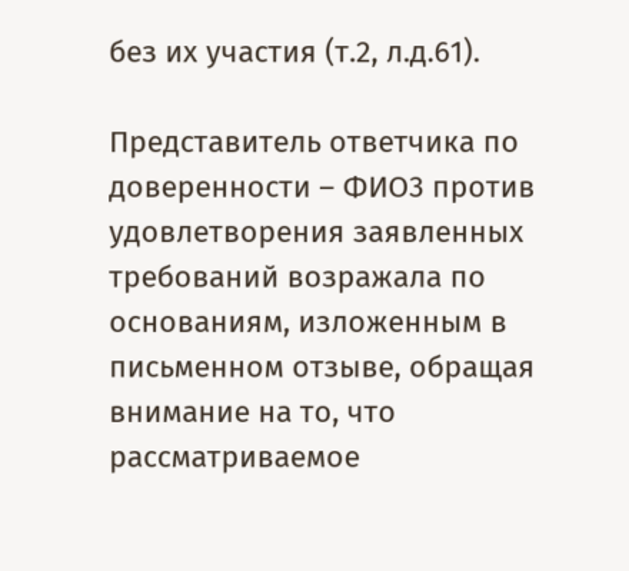без их участия (т.2, л.д.61).

Представитель ответчика по доверенности – ФИО3 против удовлетворения заявленных требований возражала по основаниям, изложенным в письменном отзыве, обращая внимание на то, что рассматриваемое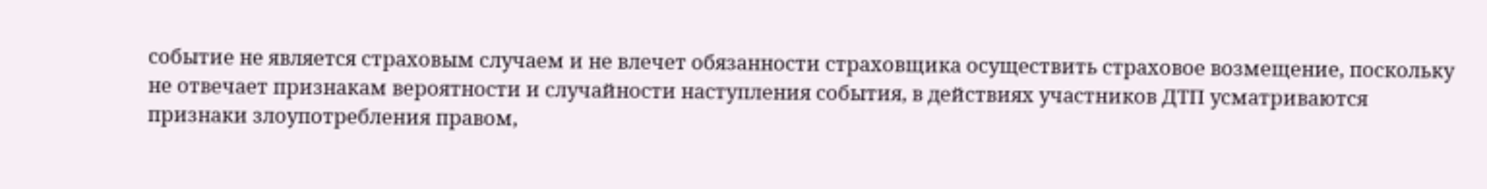событие не является страховым случаем и не влечет обязанности страховщика осуществить страховое возмещение, поскольку не отвечает признакам вероятности и случайности наступления события, в действиях участников ДТП усматриваются признаки злоупотребления правом,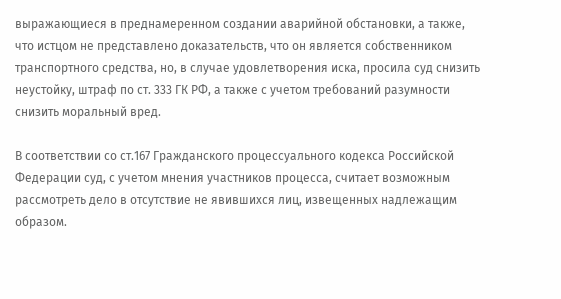выражающиеся в преднамеренном создании аварийной обстановки, а также, что истцом не представлено доказательств, что он является собственником транспортного средства, но, в случае удовлетворения иска, просила суд снизить неустойку, штраф по ст. 333 ГК РФ, а также с учетом требований разумности снизить моральный вред.

В соответствии со ст.167 Гражданского процессуального кодекса Российской Федерации суд, с учетом мнения участников процесса, считает возможным рассмотреть дело в отсутствие не явившихся лиц, извещенных надлежащим образом.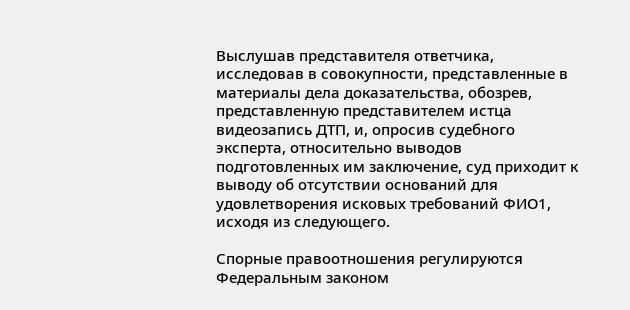Выслушав представителя ответчика, исследовав в совокупности, представленные в материалы дела доказательства, обозрев, представленную представителем истца видеозапись ДТП, и, опросив судебного эксперта, относительно выводов подготовленных им заключение, суд приходит к выводу об отсутствии оснований для удовлетворения исковых требований ФИО1, исходя из следующего.

Спорные правоотношения регулируются Федеральным законом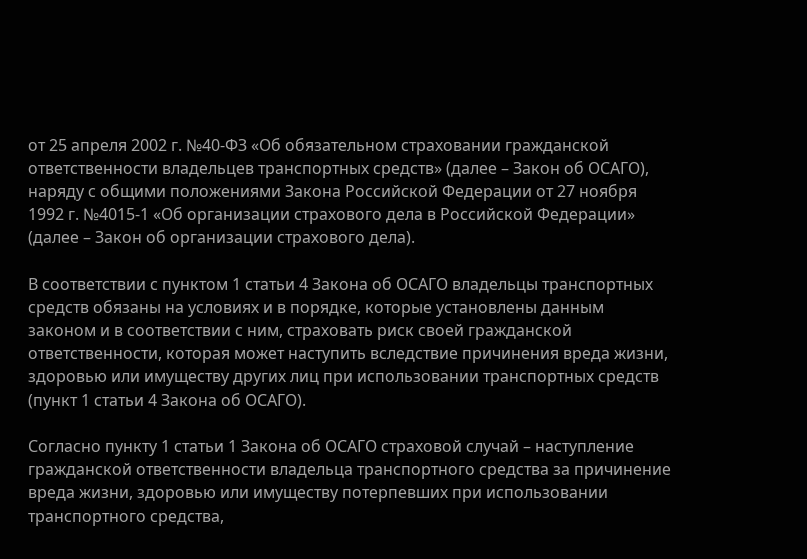от 25 апреля 2002 г. №40-ФЗ «Об обязательном страховании гражданской ответственности владельцев транспортных средств» (далее – Закон об ОСАГО), наряду с общими положениями Закона Российской Федерации от 27 ноября 1992 г. №4015-1 «Об организации страхового дела в Российской Федерации» (далее – Закон об организации страхового дела).

В соответствии с пунктом 1 статьи 4 Закона об ОСАГО владельцы транспортных средств обязаны на условиях и в порядке, которые установлены данным законом и в соответствии с ним, страховать риск своей гражданской ответственности, которая может наступить вследствие причинения вреда жизни, здоровью или имуществу других лиц при использовании транспортных средств (пункт 1 статьи 4 Закона об ОСАГО).

Согласно пункту 1 статьи 1 Закона об ОСАГО страховой случай – наступление гражданской ответственности владельца транспортного средства за причинение вреда жизни, здоровью или имуществу потерпевших при использовании транспортного средства,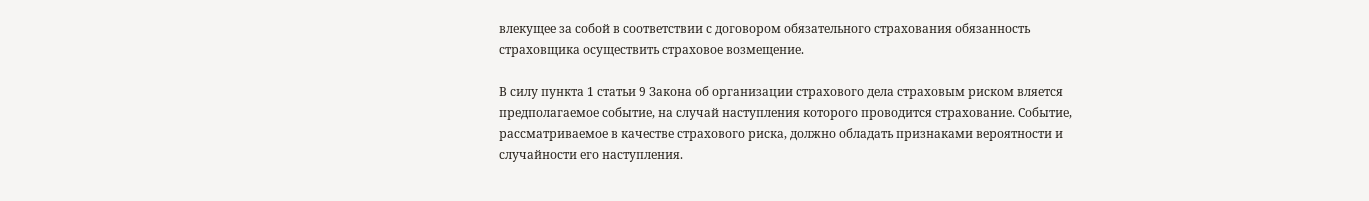влекущее за собой в соответствии с договором обязательного страхования обязанность страховщика осуществить страховое возмещение.

В силу пункта 1 статьи 9 Закона об организации страхового дела страховым риском вляется предполагаемое событие, на случай наступления которого проводится страхование. Событие, рассматриваемое в качестве страхового риска, должно обладать признаками вероятности и случайности его наступления.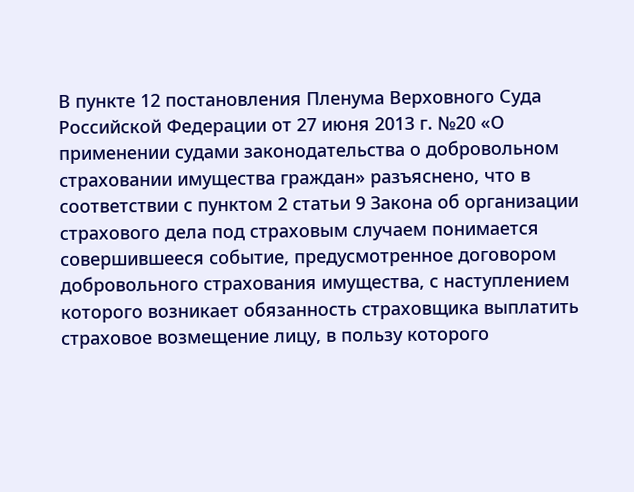В пункте 12 постановления Пленума Верховного Суда Российской Федерации от 27 июня 2013 г. №20 «О применении судами законодательства о добровольном страховании имущества граждан» разъяснено, что в соответствии с пунктом 2 статьи 9 Закона об организации страхового дела под страховым случаем понимается совершившееся событие, предусмотренное договором добровольного страхования имущества, с наступлением которого возникает обязанность страховщика выплатить страховое возмещение лицу, в пользу которого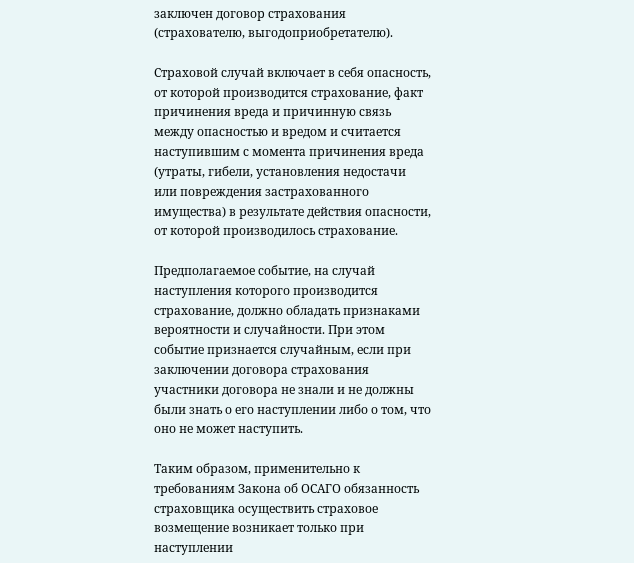заключен договор страхования (страхователю, выгодоприобретателю).

Страховой случай включает в себя опасность, от которой производится страхование, факт причинения вреда и причинную связь между опасностью и вредом и считается наступившим с момента причинения вреда (утраты, гибели, установления недостачи или повреждения застрахованного имущества) в результате действия опасности, от которой производилось страхование.

Предполагаемое событие, на случай наступления которого производится страхование, должно обладать признаками вероятности и случайности. При этом событие признается случайным, если при заключении договора страхования участники договора не знали и не должны были знать о его наступлении либо о том, что оно не может наступить.

Таким образом, применительно к требованиям Закона об ОСАГО обязанность страховщика осуществить страховое возмещение возникает только при наступлении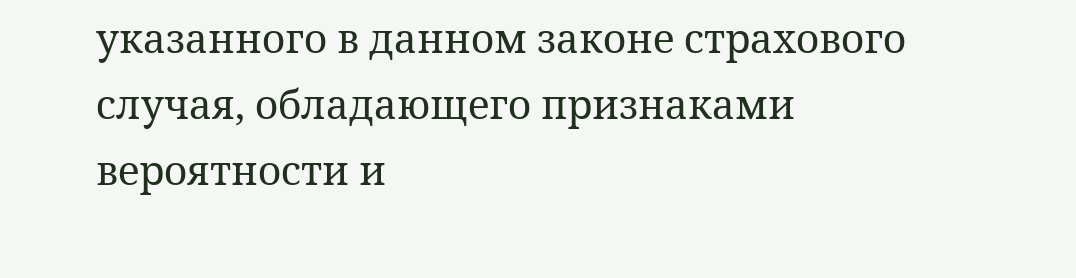указанного в данном законе страхового случая, обладающего признаками вероятности и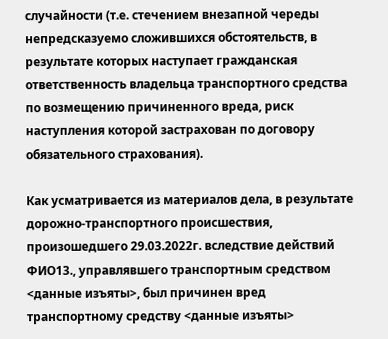случайности (т.е. стечением внезапной череды непредсказуемо сложившихся обстоятельств, в результате которых наступает гражданская ответственность владельца транспортного средства по возмещению причиненного вреда, риск наступления которой застрахован по договору обязательного страхования).

Как усматривается из материалов дела, в результате дорожно-транспортного происшествия, произошедшего 29.03.2022г. вследствие действий ФИО13., управлявшего транспортным средством <данные изъяты>, был причинен вред транспортному средству <данные изъяты>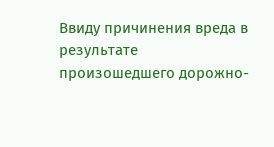Ввиду причинения вреда в результате произошедшего дорожно-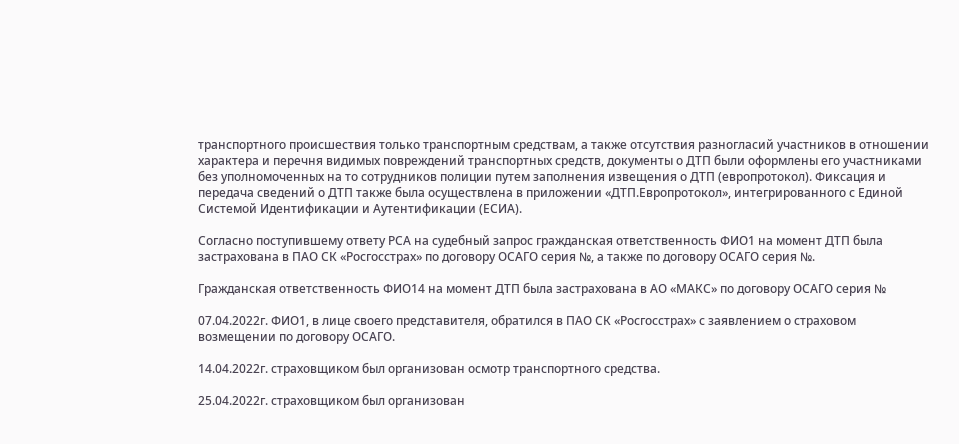транспортного происшествия только транспортным средствам, а также отсутствия разногласий участников в отношении характера и перечня видимых повреждений транспортных средств, документы о ДТП были оформлены его участниками без уполномоченных на то сотрудников полиции путем заполнения извещения о ДТП (европротокол). Фиксация и передача сведений о ДТП также была осуществлена в приложении «ДТП.Европротокол», интегрированного с Единой Системой Идентификации и Аутентификации (ЕСИА).

Согласно поступившему ответу РСА на судебный запрос гражданская ответственность ФИО1 на момент ДТП была застрахована в ПАО СК «Росгосстрах» по договору ОСАГО серия №, а также по договору ОСАГО серия №.

Гражданская ответственность ФИО14 на момент ДТП была застрахована в АО «МАКС» по договору ОСАГО серия №

07.04.2022г. ФИО1, в лице своего представителя, обратился в ПАО СК «Росгосстрах» с заявлением о страховом возмещении по договору ОСАГО.

14.04.2022г. страховщиком был организован осмотр транспортного средства.

25.04.2022г. страховщиком был организован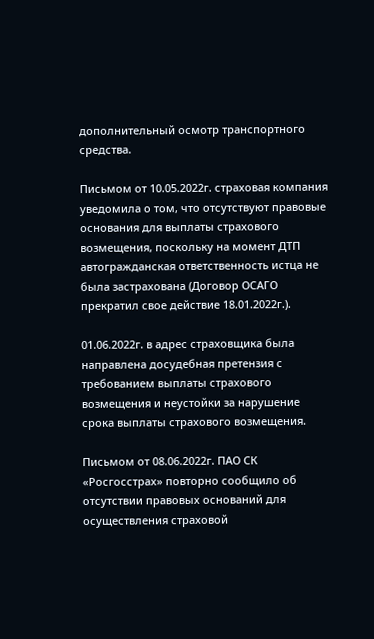дополнительный осмотр транспортного средства.

Письмом от 10.05.2022г. страховая компания уведомила о том, что отсутствуют правовые основания для выплаты страхового возмещения, поскольку на момент ДТП автогражданская ответственность истца не была застрахована (Договор ОСАГО прекратил свое действие 18.01.2022г.).

01.06.2022г. в адрес страховщика была направлена досудебная претензия с требованием выплаты страхового возмещения и неустойки за нарушение срока выплаты страхового возмещения.

Письмом от 08.06.2022г. ПАО СК «Росгосстрах» повторно сообщило об отсутствии правовых оснований для осуществления страховой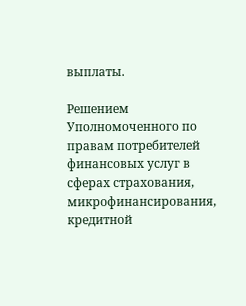выплаты.

Решением Уполномоченного по правам потребителей финансовых услуг в сферах страхования, микрофинансирования, кредитной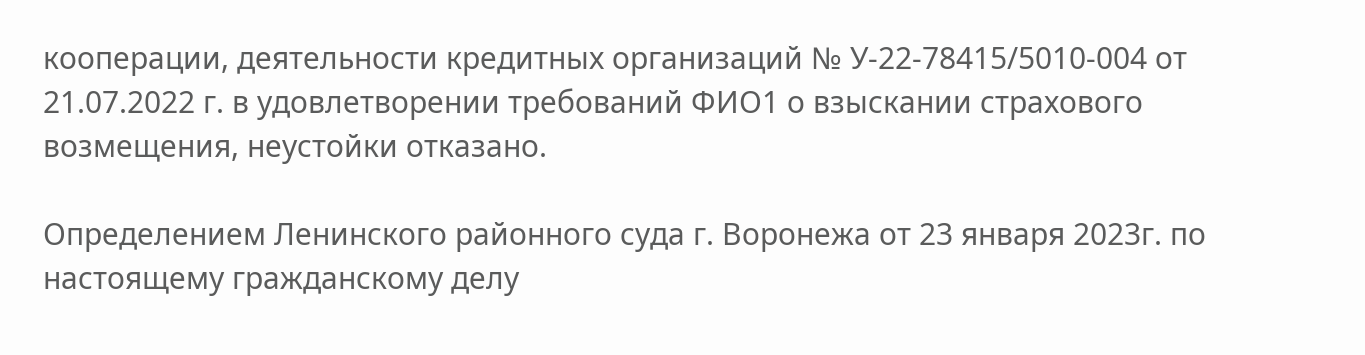кооперации, деятельности кредитных организаций № У-22-78415/5010-004 от 21.07.2022 г. в удовлетворении требований ФИО1 о взыскании страхового возмещения, неустойки отказано.

Определением Ленинского районного суда г. Воронежа от 23 января 2023г. по настоящему гражданскому делу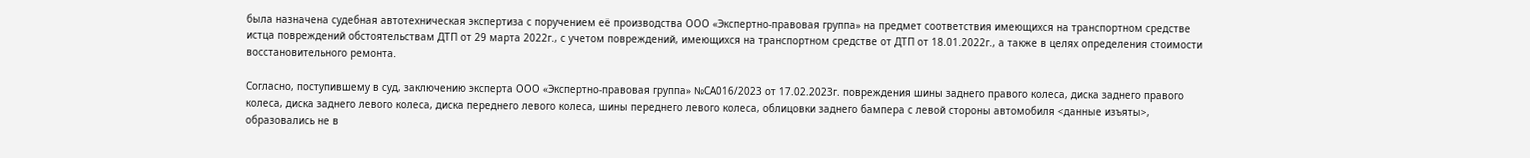была назначена судебная автотехническая экспертиза с поручением её производства ООО «Экспертно-правовая группа» на предмет соответствия имеющихся на транспортном средстве истца повреждений обстоятельствам ДТП от 29 марта 2022г., с учетом повреждений, имеющихся на транспортном средстве от ДТП от 18.01.2022г., а также в целях определения стоимости восстановительного ремонта.

Согласно, поступившему в суд, заключению эксперта ООО «Экспертно-правовая группа» №СА016/2023 от 17.02.2023г. повреждения шины заднего правого колеса, диска заднего правого колеса, диска заднего левого колеса, диска переднего левого колеса, шины переднего левого колеса, облицовки заднего бампера с левой стороны автомобиля <данные изъяты>, образовались не в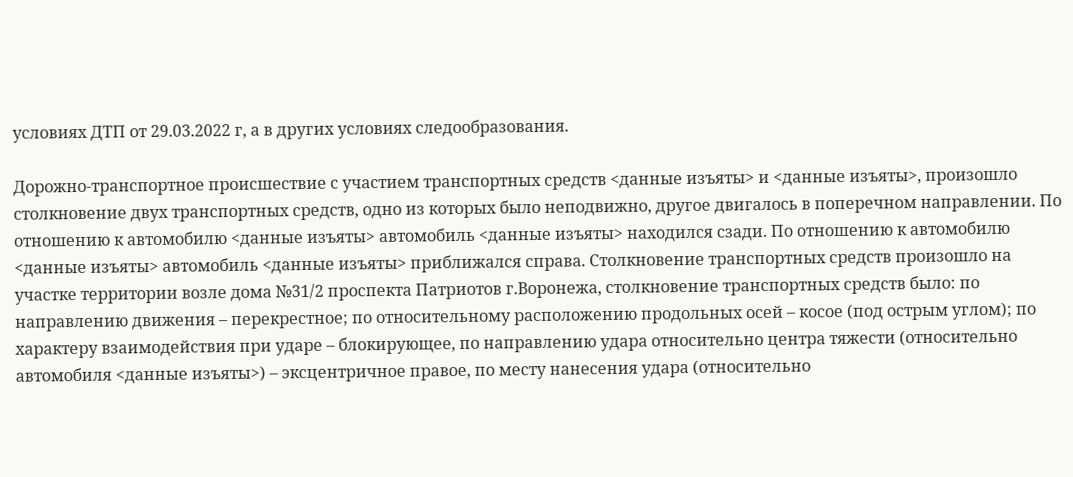условиях ДТП от 29.03.2022 г, а в других условиях следообразования.

Дорожно-транспортное происшествие с участием транспортных средств <данные изъяты> и <данные изъяты>, произошло столкновение двух транспортных средств, одно из которых было неподвижно, другое двигалось в поперечном направлении. По отношению к автомобилю <данные изъяты> автомобиль <данные изъяты> находился сзади. По отношению к автомобилю <данные изъяты> автомобиль <данные изъяты> приближался справа. Столкновение транспортных средств произошло на участке территории возле дома №31/2 проспекта Патриотов г.Воронежа, столкновение транспортных средств было: по направлению движения – перекрестное; по относительному расположению продольных осей – косое (под острым углом); по характеру взаимодействия при ударе – блокирующее, по направлению удара относительно центра тяжести (относительно автомобиля <данные изъяты>) – эксцентричное правое, по месту нанесения удара (относительно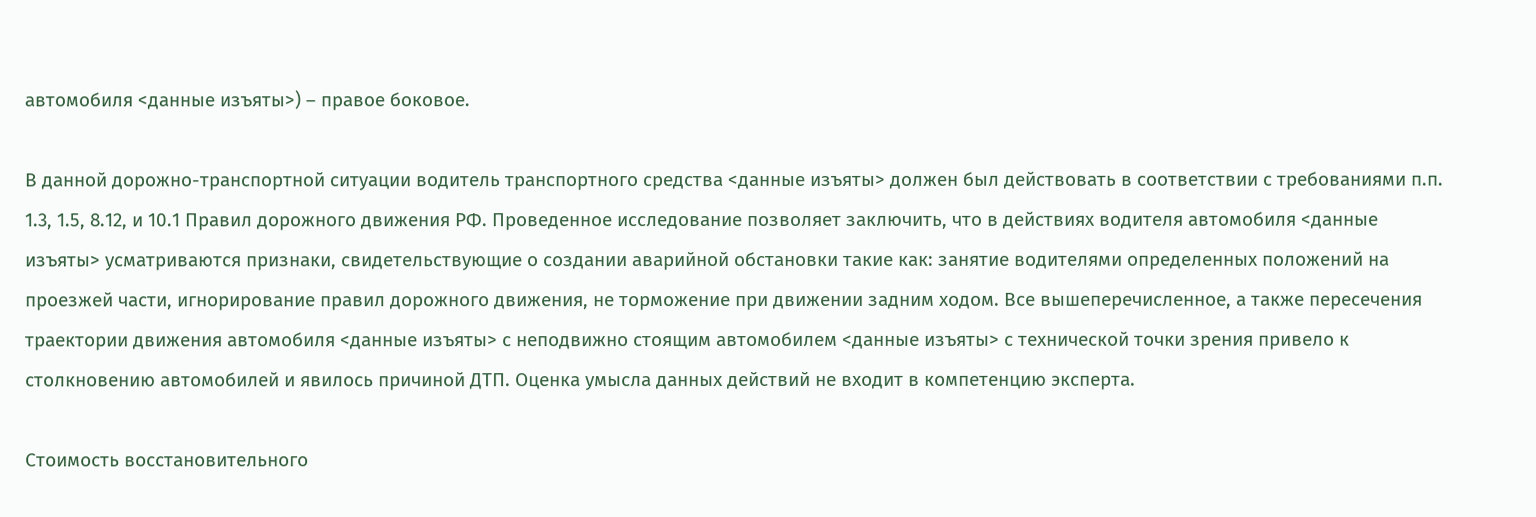автомобиля <данные изъяты>) – правое боковое.

В данной дорожно-транспортной ситуации водитель транспортного средства <данные изъяты> должен был действовать в соответствии с требованиями п.п. 1.3, 1.5, 8.12, и 10.1 Правил дорожного движения РФ. Проведенное исследование позволяет заключить, что в действиях водителя автомобиля <данные изъяты> усматриваются признаки, свидетельствующие о создании аварийной обстановки такие как: занятие водителями определенных положений на проезжей части, игнорирование правил дорожного движения, не торможение при движении задним ходом. Все вышеперечисленное, а также пересечения траектории движения автомобиля <данные изъяты> с неподвижно стоящим автомобилем <данные изъяты> с технической точки зрения привело к столкновению автомобилей и явилось причиной ДТП. Оценка умысла данных действий не входит в компетенцию эксперта.

Стоимость восстановительного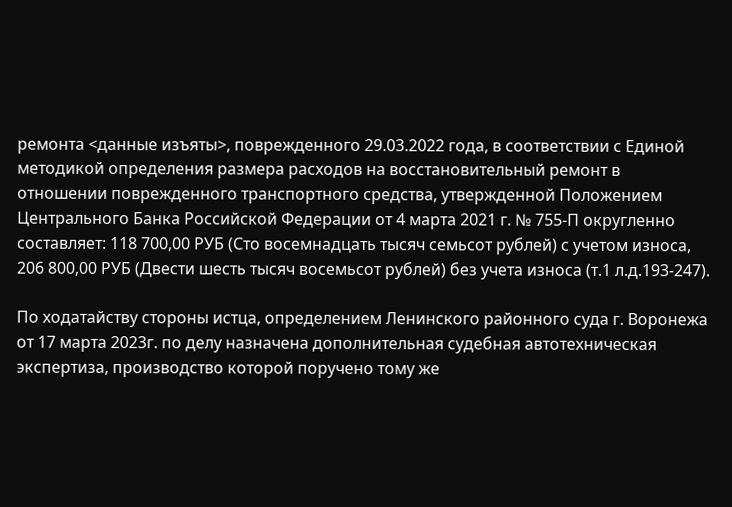ремонта <данные изъяты>, поврежденного 29.03.2022 года, в соответствии с Единой методикой определения размера расходов на восстановительный ремонт в отношении поврежденного транспортного средства, утвержденной Положением Центрального Банка Российской Федерации от 4 марта 2021 г. № 755-П округленно составляет: 118 700,00 РУБ (Сто восемнадцать тысяч семьсот рублей) с учетом износа, 206 800,00 РУБ (Двести шесть тысяч восемьсот рублей) без учета износа (т.1 л.д.193-247).

По ходатайству стороны истца, определением Ленинского районного суда г. Воронежа от 17 марта 2023г. по делу назначена дополнительная судебная автотехническая экспертиза, производство которой поручено тому же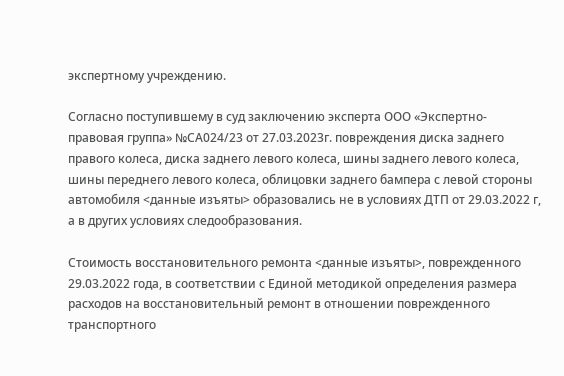экспертному учреждению.

Согласно поступившему в суд заключению эксперта ООО «Экспертно-правовая группа» №СА024/23 от 27.03.2023г. повреждения диска заднего правого колеса, диска заднего левого колеса, шины заднего левого колеса, шины переднего левого колеса, облицовки заднего бампера с левой стороны автомобиля <данные изъяты> образовались не в условиях ДТП от 29.03.2022 г, а в других условиях следообразования.

Стоимость восстановительного ремонта <данные изъяты>, поврежденного 29.03.2022 года, в соответствии с Единой методикой определения размера расходов на восстановительный ремонт в отношении поврежденного транспортного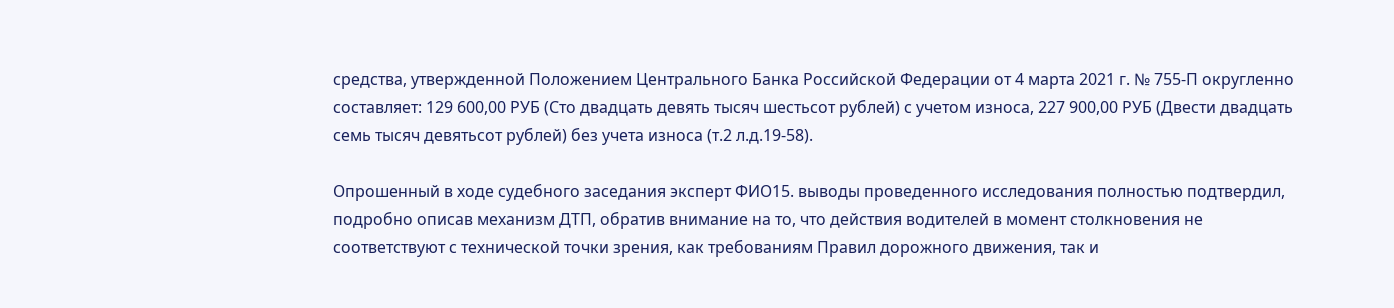средства, утвержденной Положением Центрального Банка Российской Федерации от 4 марта 2021 г. № 755-П округленно составляет: 129 600,00 РУБ (Сто двадцать девять тысяч шестьсот рублей) с учетом износа, 227 900,00 РУБ (Двести двадцать семь тысяч девятьсот рублей) без учета износа (т.2 л.д.19-58).

Опрошенный в ходе судебного заседания эксперт ФИО15. выводы проведенного исследования полностью подтвердил, подробно описав механизм ДТП, обратив внимание на то, что действия водителей в момент столкновения не соответствуют с технической точки зрения, как требованиям Правил дорожного движения, так и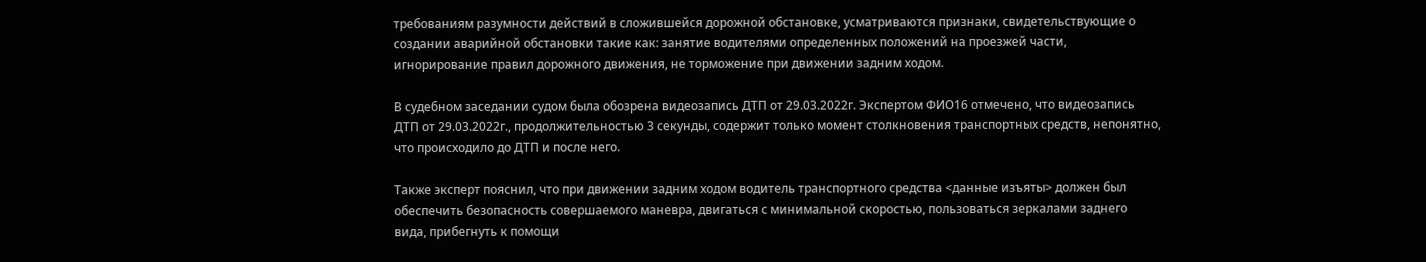требованиям разумности действий в сложившейся дорожной обстановке, усматриваются признаки, свидетельствующие о создании аварийной обстановки такие как: занятие водителями определенных положений на проезжей части, игнорирование правил дорожного движения, не торможение при движении задним ходом.

В судебном заседании судом была обозрена видеозапись ДТП от 29.03.2022г. Экспертом ФИО16 отмечено, что видеозапись ДТП от 29.03.2022г., продолжительностью 3 секунды, содержит только момент столкновения транспортных средств, непонятно, что происходило до ДТП и после него.

Также эксперт пояснил, что при движении задним ходом водитель транспортного средства <данные изъяты> должен был обеспечить безопасность совершаемого маневра, двигаться с минимальной скоростью, пользоваться зеркалами заднего вида, прибегнуть к помощи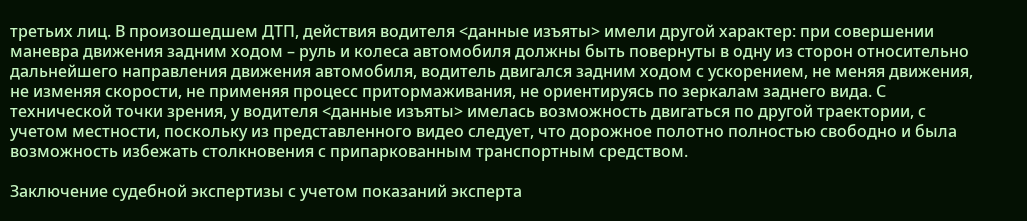третьих лиц. В произошедшем ДТП, действия водителя <данные изъяты> имели другой характер: при совершении маневра движения задним ходом – руль и колеса автомобиля должны быть повернуты в одну из сторон относительно дальнейшего направления движения автомобиля, водитель двигался задним ходом с ускорением, не меняя движения, не изменяя скорости, не применяя процесс притормаживания, не ориентируясь по зеркалам заднего вида. С технической точки зрения, у водителя <данные изъяты> имелась возможность двигаться по другой траектории, с учетом местности, поскольку из представленного видео следует, что дорожное полотно полностью свободно и была возможность избежать столкновения с припаркованным транспортным средством.

Заключение судебной экспертизы с учетом показаний эксперта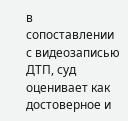в сопоставлении с видеозаписью ДТП, суд оценивает как достоверное и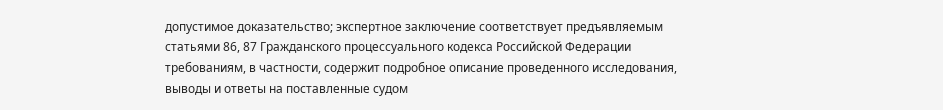допустимое доказательство; экспертное заключение соответствует предъявляемым статьями 86, 87 Гражданского процессуального кодекса Российской Федерации требованиям, в частности, содержит подробное описание проведенного исследования, выводы и ответы на поставленные судом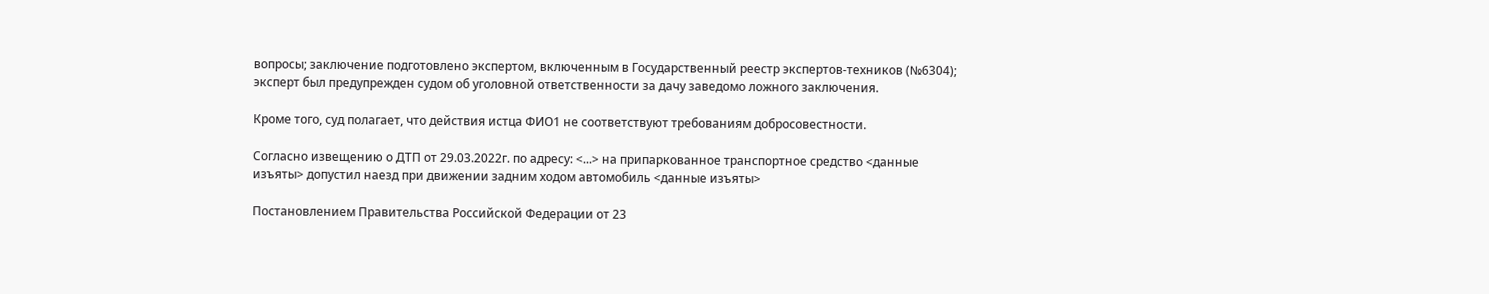вопросы; заключение подготовлено экспертом, включенным в Государственный реестр экспертов-техников (№6304); эксперт был предупрежден судом об уголовной ответственности за дачу заведомо ложного заключения.

Кроме того, суд полагает, что действия истца ФИО1 не соответствуют требованиям добросовестности.

Согласно извещению о ДТП от 29.03.2022г. по адресу: <...> на припаркованное транспортное средство <данные изъяты> допустил наезд при движении задним ходом автомобиль <данные изъяты>

Постановлением Правительства Российской Федерации от 23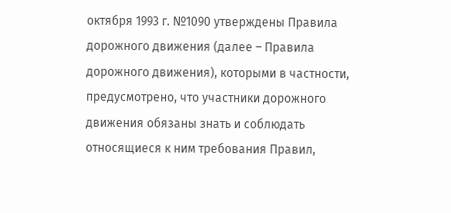октября 1993 г. №1090 утверждены Правила дорожного движения (далее – Правила дорожного движения), которыми в частности, предусмотрено, что участники дорожного движения обязаны знать и соблюдать относящиеся к ним требования Правил,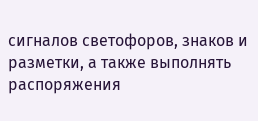сигналов светофоров, знаков и разметки, а также выполнять распоряжения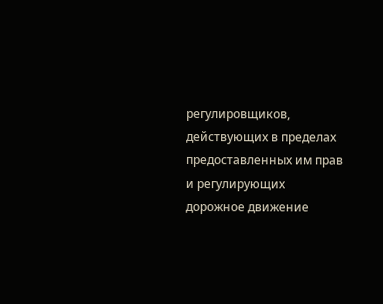регулировщиков, действующих в пределах предоставленных им прав и регулирующих дорожное движение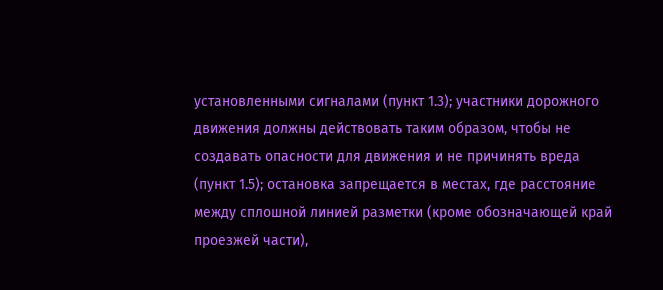установленными сигналами (пункт 1.3); участники дорожного движения должны действовать таким образом, чтобы не создавать опасности для движения и не причинять вреда (пункт 1.5); остановка запрещается в местах, где расстояние между сплошной линией разметки (кроме обозначающей край проезжей части),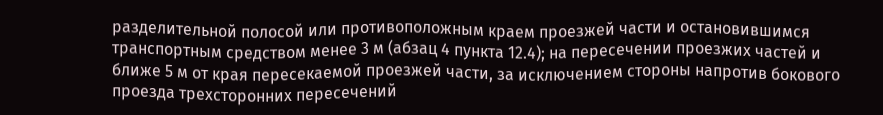разделительной полосой или противоположным краем проезжей части и остановившимся транспортным средством менее 3 м (абзац 4 пункта 12.4); на пересечении проезжих частей и ближе 5 м от края пересекаемой проезжей части, за исключением стороны напротив бокового проезда трехсторонних пересечений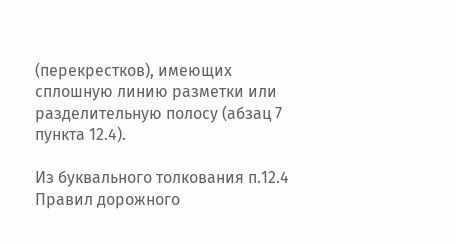(перекрестков), имеющих сплошную линию разметки или разделительную полосу (абзац 7 пункта 12.4).

Из буквального толкования п.12.4 Правил дорожного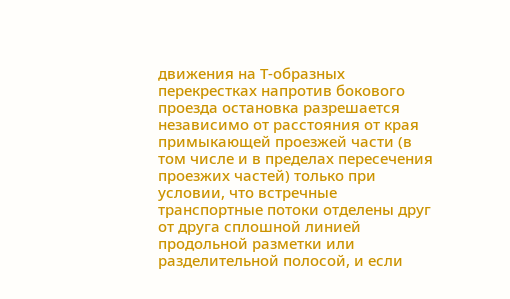движения на Т-образных перекрестках напротив бокового проезда остановка разрешается независимо от расстояния от края примыкающей проезжей части (в том числе и в пределах пересечения проезжих частей) только при условии, что встречные транспортные потоки отделены друг от друга сплошной линией продольной разметки или разделительной полосой, и если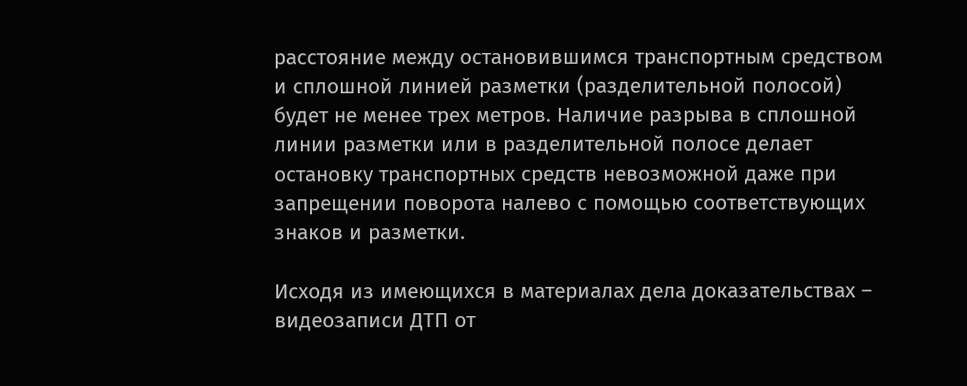расстояние между остановившимся транспортным средством и сплошной линией разметки (разделительной полосой) будет не менее трех метров. Наличие разрыва в сплошной линии разметки или в разделительной полосе делает остановку транспортных средств невозможной даже при запрещении поворота налево с помощью соответствующих знаков и разметки.

Исходя из имеющихся в материалах дела доказательствах – видеозаписи ДТП от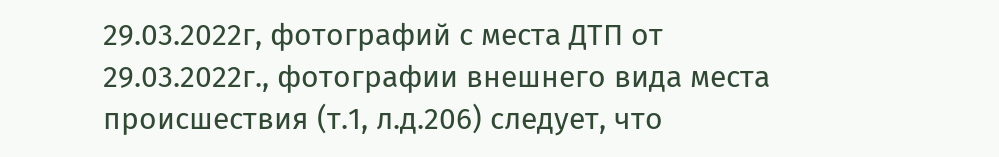29.03.2022г, фотографий с места ДТП от 29.03.2022г., фотографии внешнего вида места происшествия (т.1, л.д.206) следует, что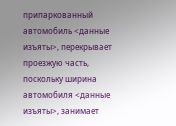припаркованный автомобиль <данные изъяты>, перекрывает проезжую часть, поскольку ширина автомобиля <данные изъяты>, занимает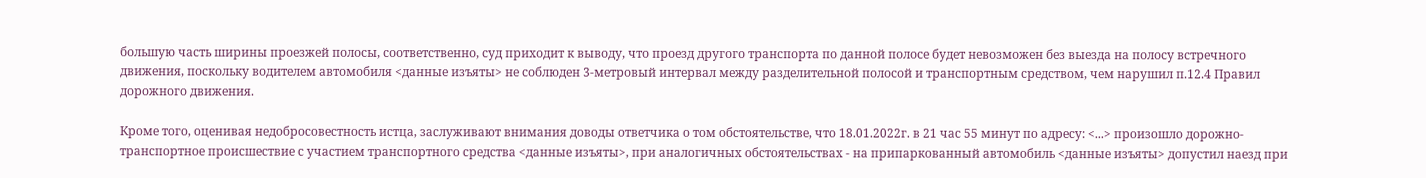большую часть ширины проезжей полосы, соответственно, суд приходит к выводу, что проезд другого транспорта по данной полосе будет невозможен без выезда на полосу встречного движения, поскольку водителем автомобиля <данные изъяты> не соблюден 3-метровый интервал между разделительной полосой и транспортным средством, чем нарушил п.12.4 Правил дорожного движения.

Кроме того, оценивая недобросовестность истца, заслуживают внимания доводы ответчика о том обстоятельстве, что 18.01.2022г. в 21 час 55 минут по адресу: <...> произошло дорожно-транспортное происшествие с участием транспортного средства <данные изъяты>, при аналогичных обстоятельствах - на припаркованный автомобиль <данные изъяты> допустил наезд при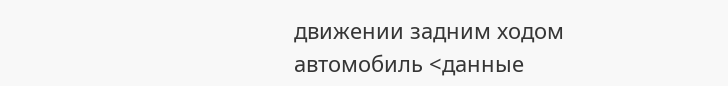движении задним ходом автомобиль <данные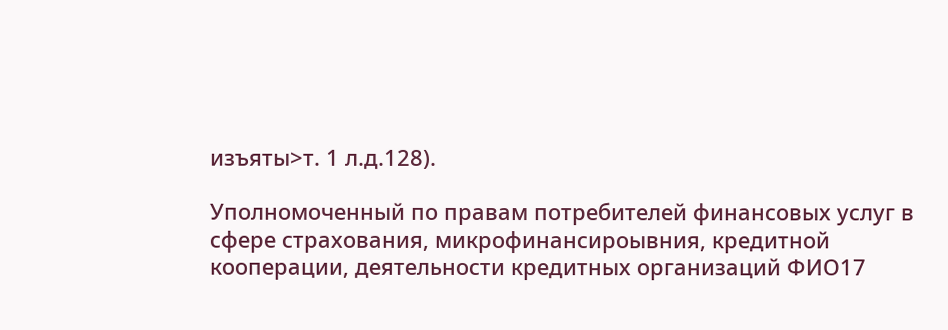изъяты>т. 1 л.д.128).

Уполномоченный по правам потребителей финансовых услуг в сфере страхования, микрофинансироывния, кредитной кооперации, деятельности кредитных организаций ФИО17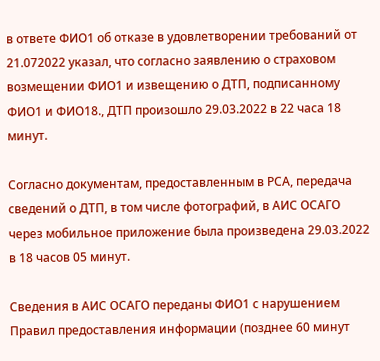в ответе ФИО1 об отказе в удовлетворении требований от 21.072022 указал, что согласно заявлению о страховом возмещении ФИО1 и извещению о ДТП, подписанному ФИО1 и ФИО18., ДТП произошло 29.03.2022 в 22 часа 18 минут.

Согласно документам, предоставленным в РСА, передача сведений о ДТП, в том числе фотографий, в АИС ОСАГО через мобильное приложение была произведена 29.03.2022 в 18 часов 05 минут.

Сведения в АИС ОСАГО переданы ФИО1 с нарушением Правил предоставления информации (позднее 60 минут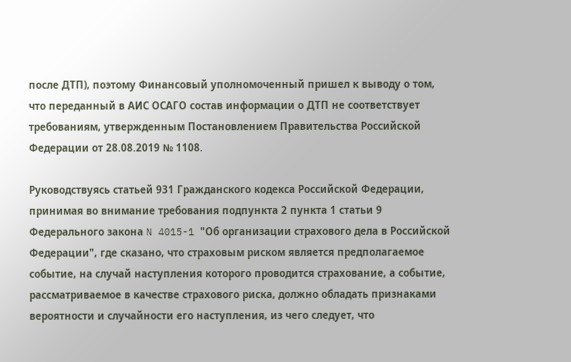после ДТП), поэтому Финансовый уполномоченный пришел к выводу о том, что переданный в АИС ОСАГО состав информации о ДТП не соответствует требованиям, утвержденным Постановлением Правительства Российской Федерации от 28.08.2019 № 1108.

Руководствуясь статьей 931 Гражданского кодекса Российской Федерации, принимая во внимание требования подпункта 2 пункта 1 статьи 9 Федерального закона N 4015-1 "Об организации страхового дела в Российской Федерации", где сказано, что страховым риском является предполагаемое событие, на случай наступления которого проводится страхование, а событие, рассматриваемое в качестве страхового риска, должно обладать признаками вероятности и случайности его наступления, из чего следует, что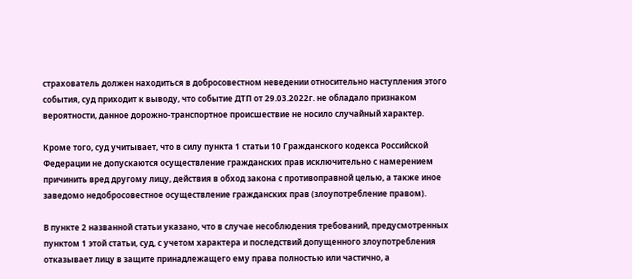страхователь должен находиться в добросовестном неведении относительно наступления этого события, суд приходит к выводу, что событие ДТП от 29.03.2022г. не обладало признаком вероятности, данное дорожно-транспортное происшествие не носило случайный характер.

Кроме того, суд учитывает, что в силу пункта 1 статьи 10 Гражданского кодекса Российской Федерации не допускаются осуществление гражданских прав исключительно с намерением причинить вред другому лицу, действия в обход закона с противоправной целью, а также иное заведомо недобросовестное осуществление гражданских прав (злоупотребление правом).

В пункте 2 названной статьи указано, что в случае несоблюдения требований, предусмотренных пунктом 1 этой статьи, суд, с учетом характера и последствий допущенного злоупотребления отказывает лицу в защите принадлежащего ему права полностью или частично, а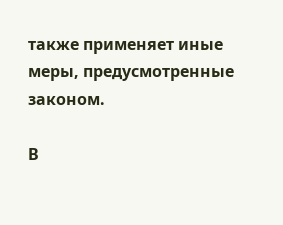также применяет иные меры, предусмотренные законом.

В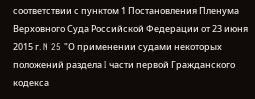соответствии с пунктом 1 Постановления Пленума Верховного Суда Российской Федерации от 23 июня 2015 г. N 25 "О применении судами некоторых положений раздела I части первой Гражданского кодекса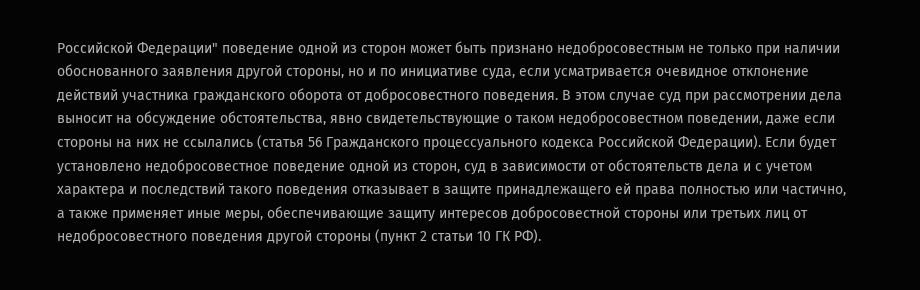Российской Федерации" поведение одной из сторон может быть признано недобросовестным не только при наличии обоснованного заявления другой стороны, но и по инициативе суда, если усматривается очевидное отклонение действий участника гражданского оборота от добросовестного поведения. В этом случае суд при рассмотрении дела выносит на обсуждение обстоятельства, явно свидетельствующие о таком недобросовестном поведении, даже если стороны на них не ссылались (статья 56 Гражданского процессуального кодекса Российской Федерации). Если будет установлено недобросовестное поведение одной из сторон, суд в зависимости от обстоятельств дела и с учетом характера и последствий такого поведения отказывает в защите принадлежащего ей права полностью или частично, а также применяет иные меры, обеспечивающие защиту интересов добросовестной стороны или третьих лиц от недобросовестного поведения другой стороны (пункт 2 статьи 10 ГК РФ).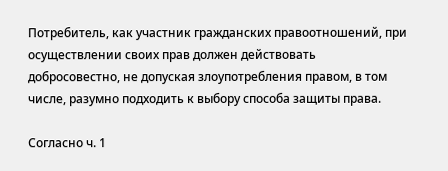Потребитель, как участник гражданских правоотношений, при осуществлении своих прав должен действовать добросовестно, не допуская злоупотребления правом, в том числе, разумно подходить к выбору способа защиты права.

Согласно ч. 1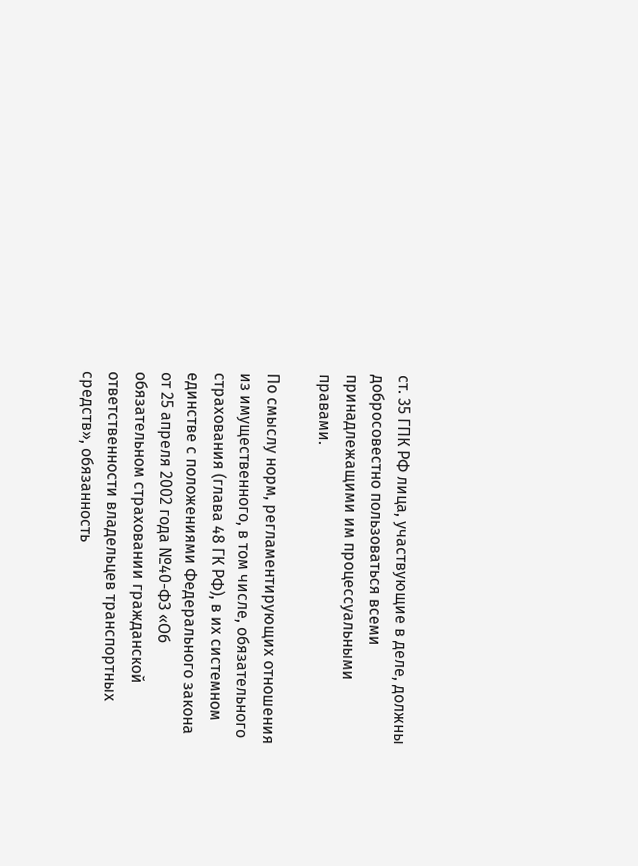ст. 35 ГПК РФ лица, участвующие в деле, должны добросовестно пользоваться всеми принадлежащими им процессуальными правами.

По смыслу норм, регламентирующих отношения из имущественного, в том числе, обязательного страхования (глава 48 ГК РФ), в их системном единстве с положениями Федерального закона от 25 апреля 2002 года №40-ФЗ «Об обязательном страховании гражданской ответственности владельцев транспортных средств», обязанность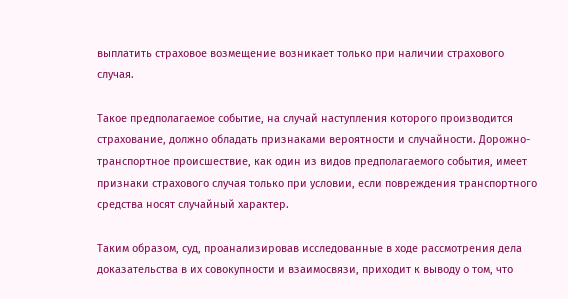выплатить страховое возмещение возникает только при наличии страхового случая.

Такое предполагаемое событие, на случай наступления которого производится страхование, должно обладать признаками вероятности и случайности. Дорожно- транспортное происшествие, как один из видов предполагаемого события, имеет признаки страхового случая только при условии, если повреждения транспортного средства носят случайный характер.

Таким образом, суд, проанализировав исследованные в ходе рассмотрения дела доказательства в их совокупности и взаимосвязи, приходит к выводу о том, что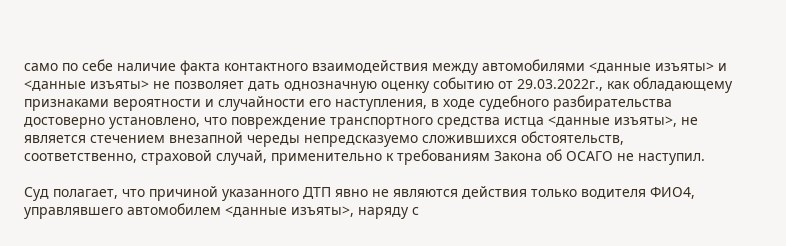само по себе наличие факта контактного взаимодействия между автомобилями <данные изъяты> и <данные изъяты> не позволяет дать однозначную оценку событию от 29.03.2022г., как обладающему признаками вероятности и случайности его наступления, в ходе судебного разбирательства достоверно установлено, что повреждение транспортного средства истца <данные изъяты>, не является стечением внезапной череды непредсказуемо сложившихся обстоятельств, соответственно, страховой случай, применительно к требованиям Закона об ОСАГО не наступил.

Суд полагает, что причиной указанного ДТП явно не являются действия только водителя ФИО4, управлявшего автомобилем <данные изъяты>, наряду с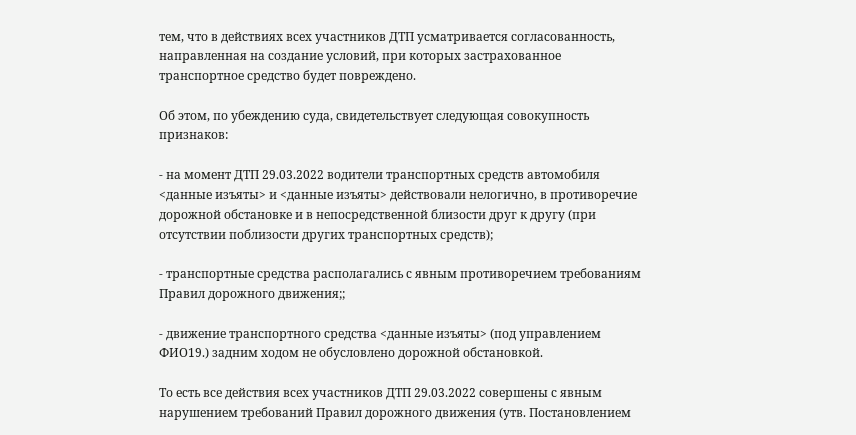тем, что в действиях всех участников ДТП усматривается согласованность, направленная на создание условий, при которых застрахованное транспортное средство будет повреждено.

Об этом, по убеждению суда, свидетельствует следующая совокупность признаков:

- на момент ДТП 29.03.2022 водители транспортных средств автомобиля <данные изъяты> и <данные изъяты> действовали нелогично, в противоречие дорожной обстановке и в непосредственной близости друг к другу (при отсутствии поблизости других транспортных средств);

- транспортные средства располагались с явным противоречием требованиям Правил дорожного движения;;

- движение транспортного средства <данные изъяты> (под управлением ФИО19.) задним ходом не обусловлено дорожной обстановкой.

То есть все действия всех участников ДТП 29.03.2022 совершены с явным нарушением требований Правил дорожного движения (утв. Постановлением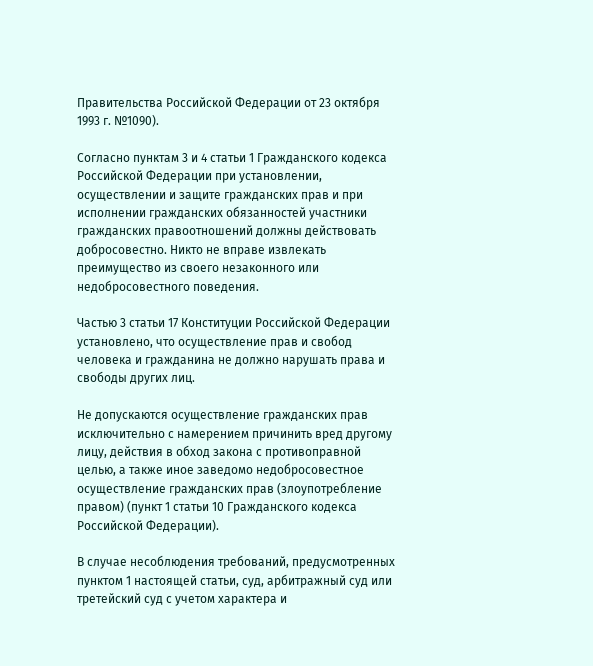Правительства Российской Федерации от 23 октября 1993 г. №1090).

Согласно пунктам 3 и 4 статьи 1 Гражданского кодекса Российской Федерации при установлении, осуществлении и защите гражданских прав и при исполнении гражданских обязанностей участники гражданских правоотношений должны действовать добросовестно. Никто не вправе извлекать преимущество из своего незаконного или недобросовестного поведения.

Частью 3 статьи 17 Конституции Российской Федерации установлено, что осуществление прав и свобод человека и гражданина не должно нарушать права и свободы других лиц.

Не допускаются осуществление гражданских прав исключительно с намерением причинить вред другому лицу, действия в обход закона с противоправной целью, а также иное заведомо недобросовестное осуществление гражданских прав (злоупотребление правом) (пункт 1 статьи 10 Гражданского кодекса Российской Федерации).

В случае несоблюдения требований, предусмотренных пунктом 1 настоящей статьи, суд, арбитражный суд или третейский суд с учетом характера и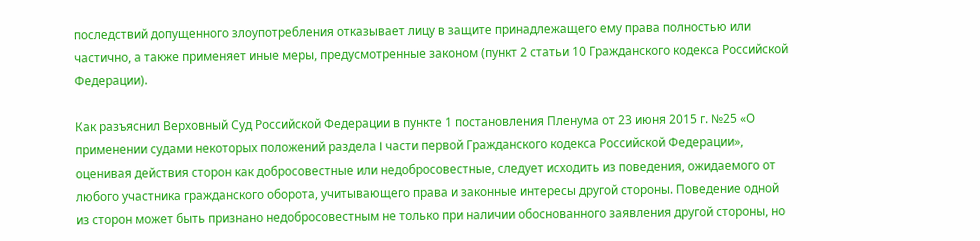последствий допущенного злоупотребления отказывает лицу в защите принадлежащего ему права полностью или частично, а также применяет иные меры, предусмотренные законом (пункт 2 статьи 10 Гражданского кодекса Российской Федерации).

Как разъяснил Верховный Суд Российской Федерации в пункте 1 постановления Пленума от 23 июня 2015 г. №25 «О применении судами некоторых положений раздела I части первой Гражданского кодекса Российской Федерации», оценивая действия сторон как добросовестные или недобросовестные, следует исходить из поведения, ожидаемого от любого участника гражданского оборота, учитывающего права и законные интересы другой стороны. Поведение одной из сторон может быть признано недобросовестным не только при наличии обоснованного заявления другой стороны, но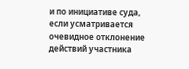и по инициативе суда, если усматривается очевидное отклонение действий участника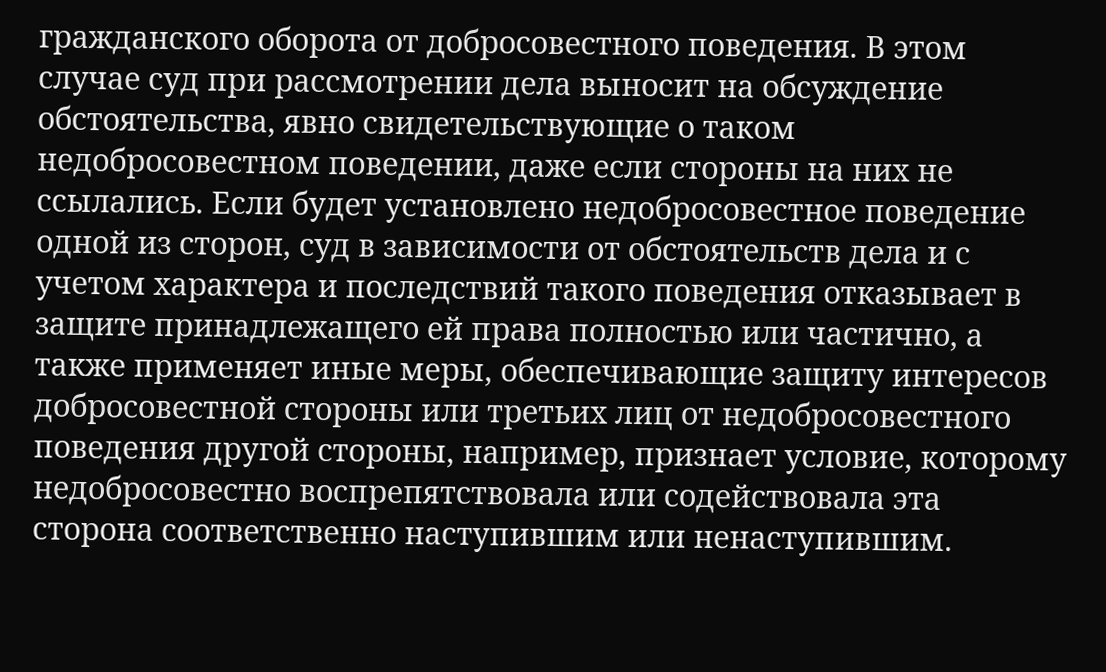гражданского оборота от добросовестного поведения. В этом случае суд при рассмотрении дела выносит на обсуждение обстоятельства, явно свидетельствующие о таком недобросовестном поведении, даже если стороны на них не ссылались. Если будет установлено недобросовестное поведение одной из сторон, суд в зависимости от обстоятельств дела и с учетом характера и последствий такого поведения отказывает в защите принадлежащего ей права полностью или частично, а также применяет иные меры, обеспечивающие защиту интересов добросовестной стороны или третьих лиц от недобросовестного поведения другой стороны, например, признает условие, которому недобросовестно воспрепятствовала или содействовала эта сторона соответственно наступившим или ненаступившим.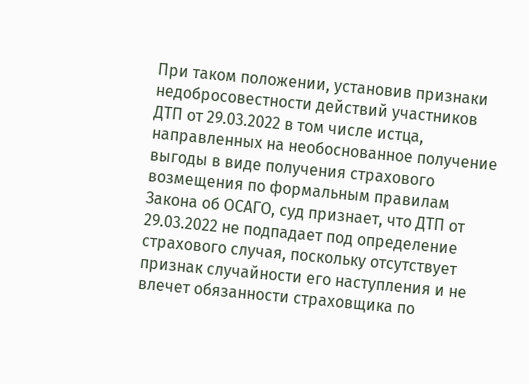При таком положении, установив признаки недобросовестности действий участников ДТП от 29.03.2022 в том числе истца, направленных на необоснованное получение выгоды в виде получения страхового возмещения по формальным правилам Закона об ОСАГО, суд признает, что ДТП от 29.03.2022 не подпадает под определение страхового случая, поскольку отсутствует признак случайности его наступления и не влечет обязанности страховщика по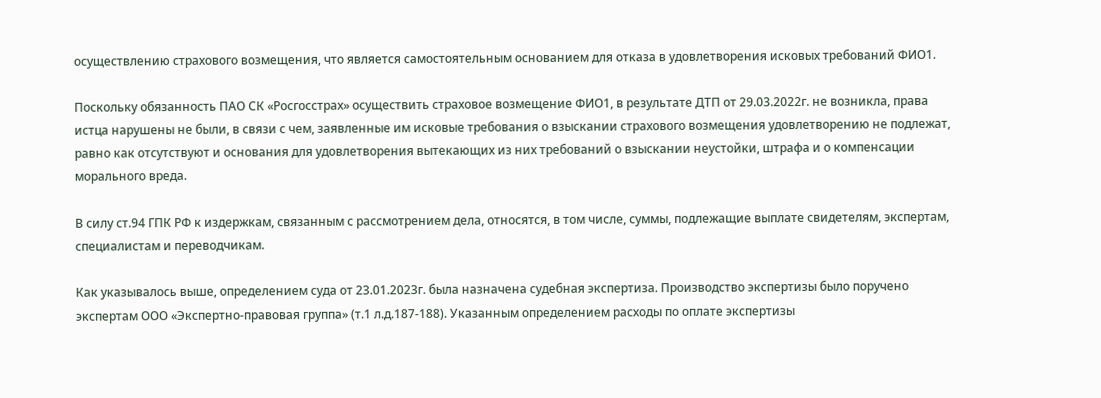осуществлению страхового возмещения, что является самостоятельным основанием для отказа в удовлетворения исковых требований ФИО1.

Поскольку обязанность ПАО СК «Росгосстрах» осуществить страховое возмещение ФИО1, в результате ДТП от 29.03.2022г. не возникла, права истца нарушены не были, в связи с чем, заявленные им исковые требования о взыскании страхового возмещения удовлетворению не подлежат, равно как отсутствуют и основания для удовлетворения вытекающих из них требований о взыскании неустойки, штрафа и о компенсации морального вреда.

В силу ст.94 ГПК РФ к издержкам, связанным с рассмотрением дела, относятся, в том числе, суммы, подлежащие выплате свидетелям, экспертам, специалистам и переводчикам.

Как указывалось выше, определением суда от 23.01.2023г. была назначена судебная экспертиза. Производство экспертизы было поручено экспертам ООО «Экспертно-правовая группа» (т.1 л.д.187-188). Указанным определением расходы по оплате экспертизы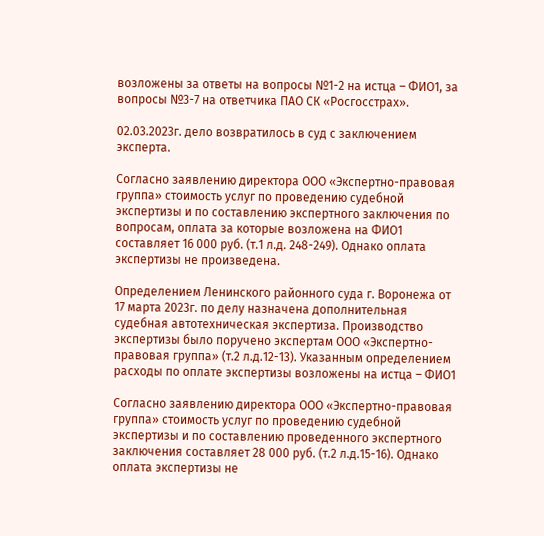возложены за ответы на вопросы №1-2 на истца – ФИО1, за вопросы №3-7 на ответчика ПАО СК «Росгосстрах».

02.03.2023г. дело возвратилось в суд с заключением эксперта.

Согласно заявлению директора ООО «Экспертно-правовая группа» стоимость услуг по проведению судебной экспертизы и по составлению экспертного заключения по вопросам, оплата за которые возложена на ФИО1 составляет 16 000 руб. (т.1 л.д. 248-249). Однако оплата экспертизы не произведена.

Определением Ленинского районного суда г. Воронежа от 17 марта 2023г. по делу назначена дополнительная судебная автотехническая экспертиза. Производство экспертизы было поручено экспертам ООО «Экспертно-правовая группа» (т.2 л.д.12-13). Указанным определением расходы по оплате экспертизы возложены на истца – ФИО1

Согласно заявлению директора ООО «Экспертно-правовая группа» стоимость услуг по проведению судебной экспертизы и по составлению проведенного экспертного заключения составляет 28 000 руб. (т.2 л.д.15-16). Однако оплата экспертизы не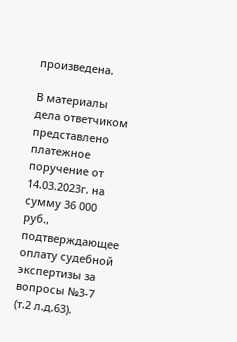произведена.

В материалы дела ответчиком представлено платежное поручение от 14.03.2023г. на сумму 36 000 руб., подтверждающее оплату судебной экспертизы за вопросы №3-7 (т.2 л.д.63).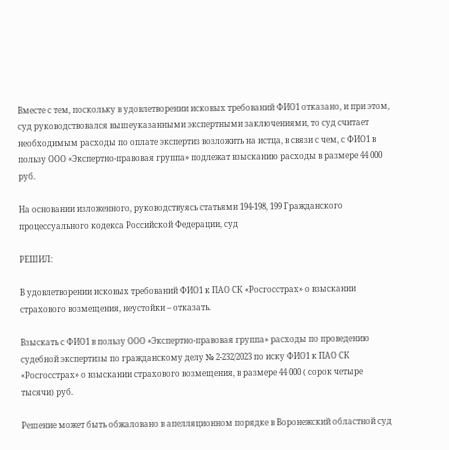Вместе с тем, поскольку в удовлетворении исковых требований ФИО1 отказано, и при этом, суд руководствовался вышеуказанными экспертными заключениями, то суд считает необходимым расходы по оплате экспертиз возложить на истца, в связи с чем, с ФИО1 в пользу ООО «Экспертно-правовая группа» подлежат взысканию расходы в размере 44 000 руб.

На основании изложенного, руководствуясь статьями 194-198, 199 Гражданского процессуального кодекса Российской Федерации, суд

РЕШИЛ:

В удовлетворении исковых требований ФИО1 к ПАО СК «Росгосстрах» о взыскании страхового возмещения, неустойки – отказать.

Взыскать с ФИО1 в пользу ООО «Экспертно-правовая группа» расходы по проведению судебной экспертизы по гражданскому делу № 2-232/2023 по иску ФИО1 к ПАО СК «Росгосстрах» о взыскании страхового возмещения, в размере 44 000 ( сорок четыре тысячи) руб.

Решение может быть обжаловано в апелляционном порядке в Воронежский областной суд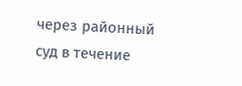через районный суд в течение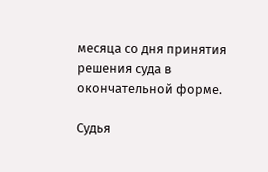месяца со дня принятия решения суда в окончательной форме.

Судья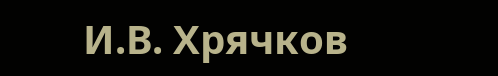И.В. Хрячков